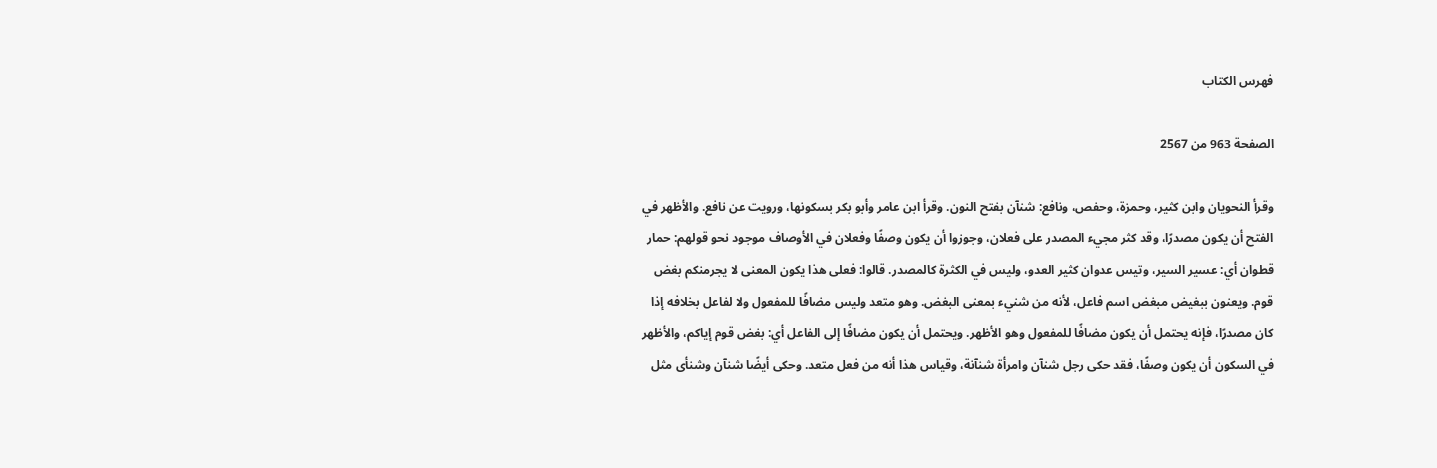فهرس الكتاب

الصفحة 963 من 2567

وقرأ النحويان وابن كثير، وحمزة، وحفص، ونافع: شنآن بفتح النون. وقرأ ابن عامر وأبو بكر بسكونها، ورويت عن نافع. والأظهر في الفتح أن يكون مصدرًا، وقد كثر مجيء المصدر على فعلان، وجوزوا أن يكون وصفًا وفعلان في الأوصاف موجود نحو قولهم: حمار قطوان أي: عسير السير، وتيس عدوان كثير العدو، وليس في الكثرة كالمصدر. قالوا: فعلى هذا يكون المعنى لا يجرمنكم بغض قوم. ويعنون ببغيض مبغض اسم فاعل، لأنه من شنيء بمعنى البغض. وهو متعد وليس مضافًا للمفعول ولا لفاعل بخلافه إذا كان مصدرًا، فإنه يحتمل أن يكون مضافًا للمفعول وهو الأظهر. ويحتمل أن يكون مضافًا إلى الفاعل أي: بغض قوم إياكم، والأظهر في السكون أن يكون وصفًا، فقد حكى رجل شنآن وامرأة شنآنة، وقياس هذا أنه من فعل متعد. وحكى أيضًا شنآن وشنأى مثل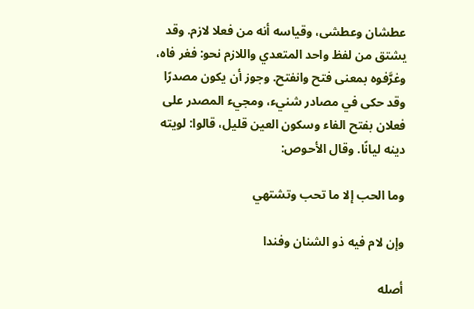عطشان وعطشى، وقياسه أنه من فعلا لازم. وقد يشتق من لفظ واحد المتعدي واللازم نحو: فغر فاه، وغرَّفوه بمعنى فتح وانفتح. وجوز أن يكون مصدرًا وقد حكى في مصادر شنيء، ومجيء المصدر على فعلان بفتح الفاء وسكون العين قليل، قالوا: لويته دينه ليانًا. وقال الأحوص:

وما الحب إلا ما تحب وتشتهي

وإن لام فيه ذو الشنان وفندا

أصله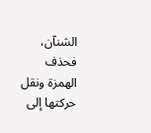الشنآن، فحذف الهمزة ونقل حركتها إلى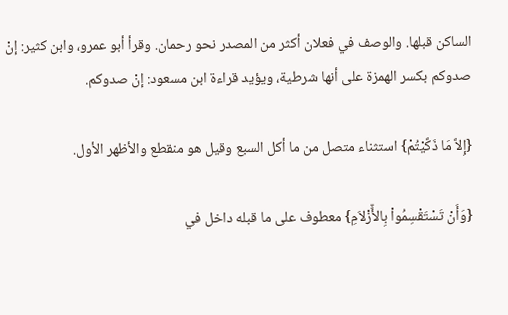الساكن قبلها. والوصف في فعلان أكثر من المصدر نحو رحمان. وقرأ أبو عمرو، وابن كثير: إنْ صدوكم بكسر الهمزة على أنها شرطية، ويؤيد قراءة ابن مسعود: إنْ صدوكم.

{إِلاَّ مَا ذَكَّيْتُمْ} استثناء متصل من ما أكل السبع وقيل هو منقطع والأظهر الأول.

{وَأَنْ تَسْتَقْسِمُواْ بِالأٌّزْلاَمِ} معطوف على ما قبله داخل في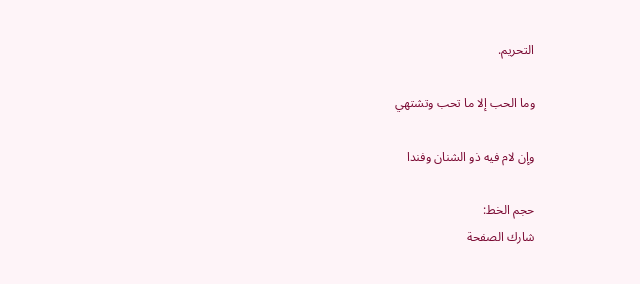التحريم.

وما الحب إلا ما تحب وتشتهي

وإن لام فيه ذو الشنان وفندا

حجم الخط:
شارك الصفحة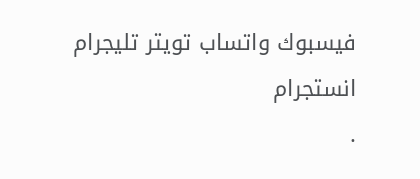فيسبوك واتساب تويتر تليجرام انستجرام
.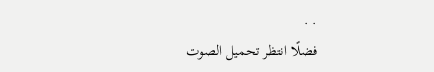. .
فضلًا انتظر تحميل الصوت